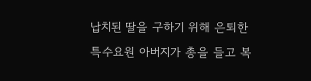납치된 딸을 구하기 위해 은퇴한 특수요원 아버지가 총을 들고 복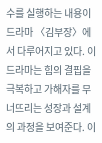수를 실행하는 내용이 드라마 〈김부장〉에서 다루어지고 있다. 이 드라마는 힘의 결핍을 극복하고 가해자를 무너뜨리는 성장과 설계의 과정을 보여준다. 이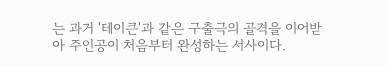는 과거 '테이큰'과 같은 구출극의 골격을 이어받아 주인공이 처음부터 완성하는 서사이다.